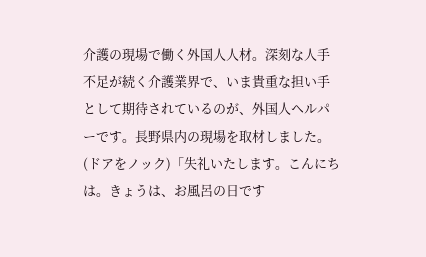介護の現場で働く外国人人材。深刻な人手不足が続く介護業界で、いま貴重な担い手として期待されているのが、外国人ヘルパーです。長野県内の現場を取材しました。
(ドアをノック)「失礼いたします。こんにちは。きょうは、お風呂の日です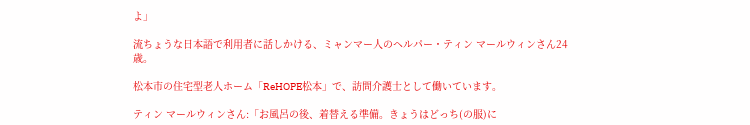よ」

流ちょうな日本語で利用者に話しかける、ミャンマー人のヘルパー・ティン マールウィンさん24歳。

松本市の住宅型老人ホーム「ReHOPE松本」で、訪問介護士として働いています。

ティン マールウィンさん:「お風呂の後、着替える準備。きょうはどっち(の服)に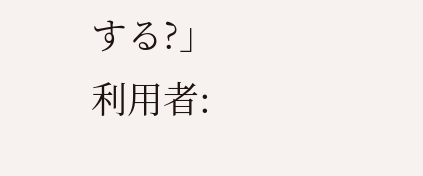する?」
利用者: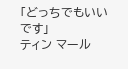「どっちでもいいです」
ティン マール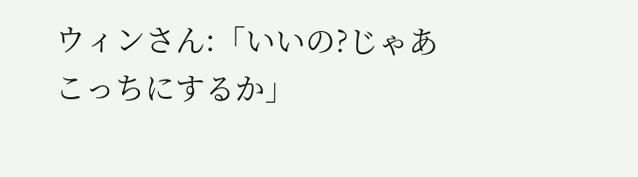ウィンさん:「いいの?じゃあこっちにするか」